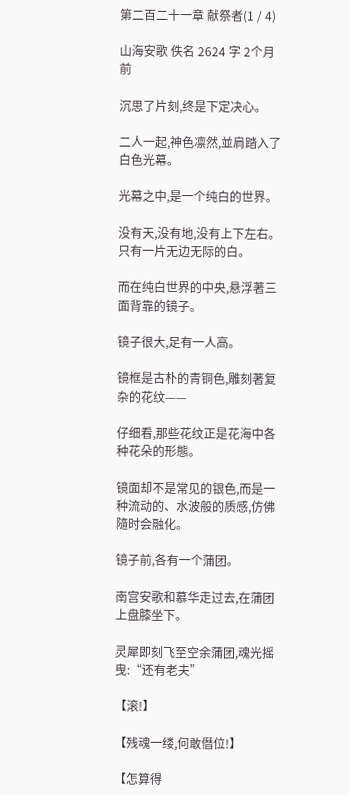第二百二十一章 献祭者(1 / 4)

山海安歌 佚名 2624 字 2个月前

沉思了片刻,终是下定决心。

二人一起,神色凛然,並肩踏入了白色光幕。

光幕之中,是一个纯白的世界。

没有天,没有地,没有上下左右。只有一片无边无际的白。

而在纯白世界的中央,悬浮著三面背靠的镜子。

镜子很大,足有一人高。

镜框是古朴的青铜色,雕刻著复杂的花纹——

仔细看,那些花纹正是花海中各种花朵的形態。

镜面却不是常见的银色,而是一种流动的、水波般的质感,仿佛隨时会融化。

镜子前,各有一个蒲团。

南宫安歌和慕华走过去,在蒲团上盘膝坐下。

灵犀即刻飞至空余蒲团,魂光摇曳:“还有老夫”

【滚!】

【残魂一缕,何敢僭位!】

【怎算得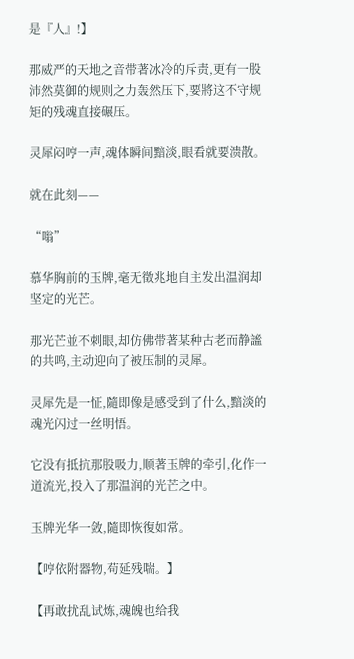是『人』!】

那威严的天地之音带著冰冷的斥责,更有一股沛然莫御的规则之力轰然压下,要將这不守规矩的残魂直接碾压。

灵犀闷哼一声,魂体瞬间黯淡,眼看就要溃散。

就在此刻——

“嗡”

慕华胸前的玉牌,毫无徵兆地自主发出温润却坚定的光芒。

那光芒並不刺眼,却仿佛带著某种古老而静謐的共鸣,主动迎向了被压制的灵犀。

灵犀先是一怔,隨即像是感受到了什么,黯淡的魂光闪过一丝明悟。

它没有抵抗那股吸力,顺著玉牌的牵引,化作一道流光,投入了那温润的光芒之中。

玉牌光华一敛,隨即恢復如常。

【哼依附器物,苟延残喘。】

【再敢扰乱试炼,魂魄也给我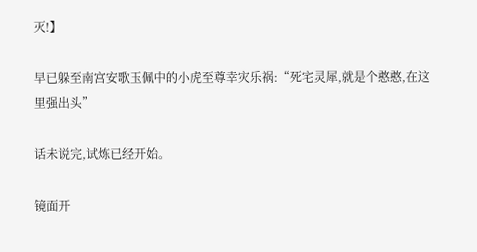灭!】

早已躲至南宫安歌玉佩中的小虎至尊幸灾乐祸:“死宅灵犀,就是个憨憨,在这里强出头”

话未说完,试炼已经开始。

镜面开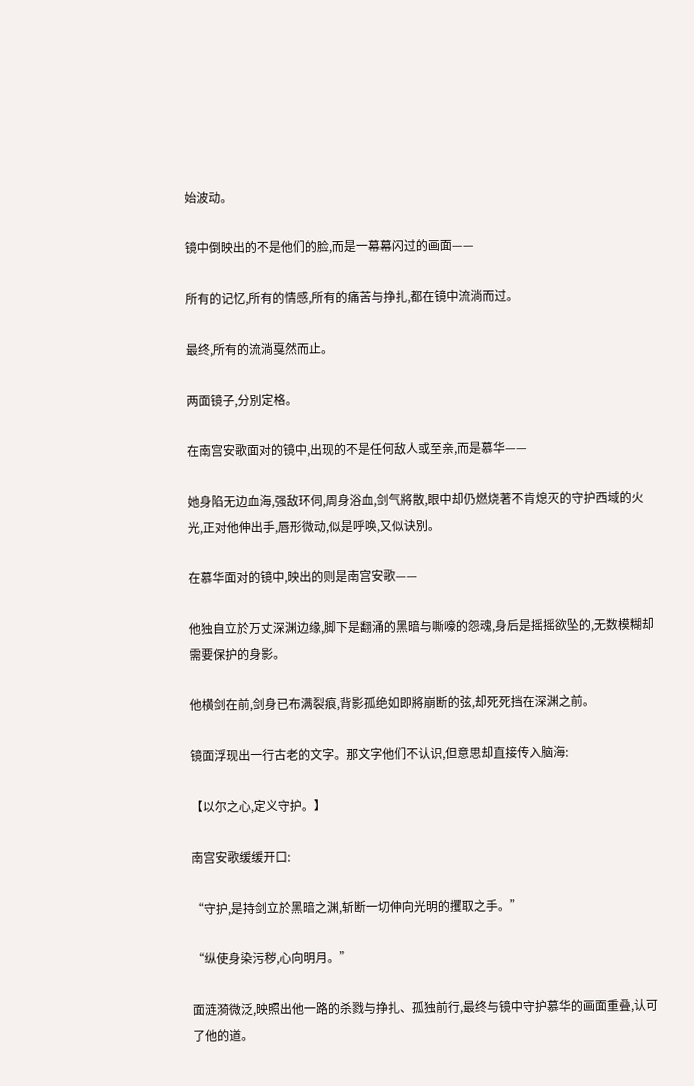始波动。

镜中倒映出的不是他们的脸,而是一幕幕闪过的画面——

所有的记忆,所有的情感,所有的痛苦与挣扎,都在镜中流淌而过。

最终,所有的流淌戛然而止。

两面镜子,分別定格。

在南宫安歌面对的镜中,出现的不是任何敌人或至亲,而是慕华——

她身陷无边血海,强敌环伺,周身浴血,剑气將散,眼中却仍燃烧著不肯熄灭的守护西域的火光,正对他伸出手,唇形微动,似是呼唤,又似诀別。

在慕华面对的镜中,映出的则是南宫安歌——

他独自立於万丈深渊边缘,脚下是翻涌的黑暗与嘶嚎的怨魂,身后是摇摇欲坠的,无数模糊却需要保护的身影。

他横剑在前,剑身已布满裂痕,背影孤绝如即將崩断的弦,却死死挡在深渊之前。

镜面浮现出一行古老的文字。那文字他们不认识,但意思却直接传入脑海:

【以尔之心,定义守护。】

南宫安歌缓缓开口:

“守护,是持剑立於黑暗之渊,斩断一切伸向光明的攫取之手。”

“纵使身染污秽,心向明月。”

面涟漪微泛,映照出他一路的杀戮与挣扎、孤独前行,最终与镜中守护慕华的画面重叠,认可了他的道。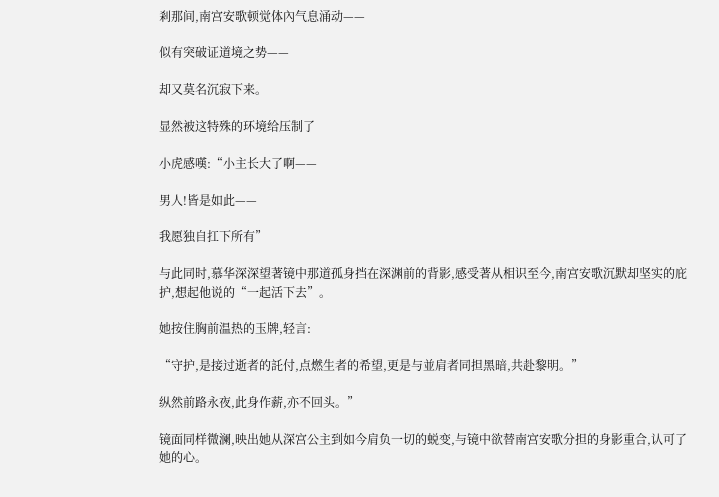剎那间,南宫安歌顿觉体內气息涌动——

似有突破证道境之势——

却又莫名沉寂下来。

显然被这特殊的环境给压制了

小虎感嘆:“小主长大了啊——

男人!皆是如此——

我愿独自扛下所有”

与此同时,慕华深深望著镜中那道孤身挡在深渊前的背影,感受著从相识至今,南宫安歌沉默却坚实的庇护,想起他说的“一起活下去”。

她按住胸前温热的玉牌,轻言:

“守护,是接过逝者的託付,点燃生者的希望,更是与並肩者同担黑暗,共赴黎明。”

纵然前路永夜,此身作薪,亦不回头。”

镜面同样微澜,映出她从深宫公主到如今肩负一切的蜕变,与镜中欲替南宫安歌分担的身影重合,认可了她的心。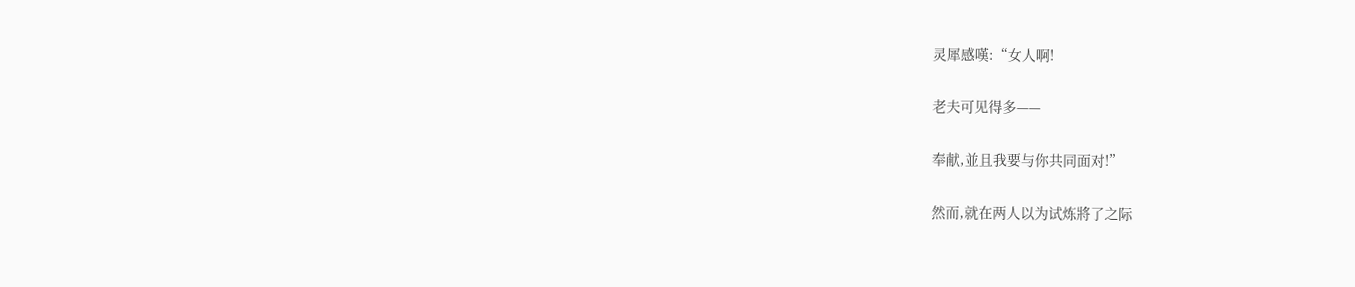灵犀感嘆:“女人啊!

老夫可见得多——

奉献,並且我要与你共同面对!”

然而,就在两人以为试炼將了之际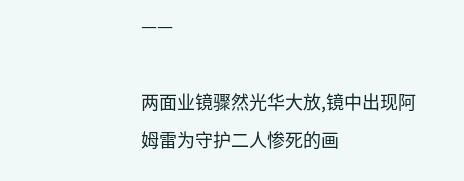——

两面业镜骤然光华大放,镜中出现阿姆雷为守护二人惨死的画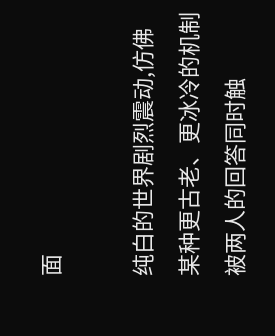面

纯白的世界剧烈震动,仿佛某种更古老、更冰冷的机制被两人的回答同时触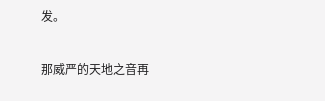发。

那威严的天地之音再